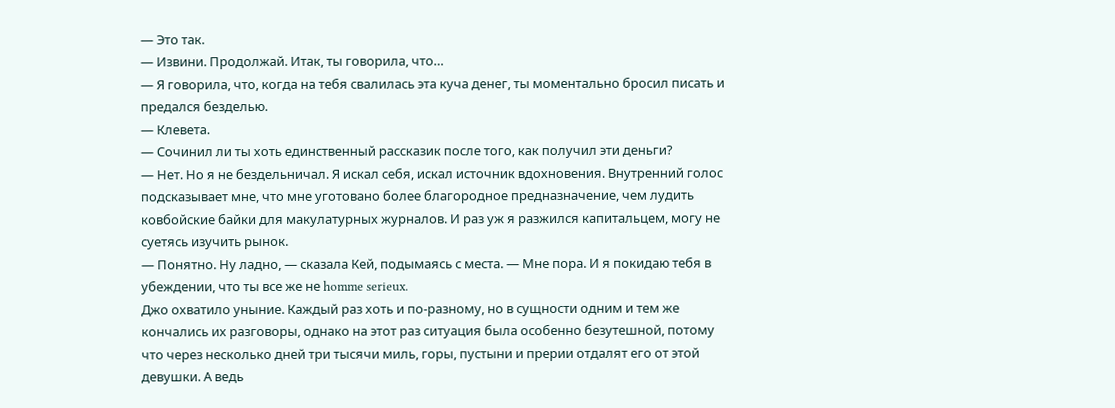— Это так.
— Извини. Продолжай. Итак, ты говорила, что…
— Я говорила, что, когда на тебя свалилась эта куча денег, ты моментально бросил писать и предался безделью.
— Клевета.
— Сочинил ли ты хоть единственный рассказик после того, как получил эти деньги?
— Нет. Но я не бездельничал. Я искал себя, искал источник вдохновения. Внутренний голос подсказывает мне, что мне уготовано более благородное предназначение, чем лудить ковбойские байки для макулатурных журналов. И раз уж я разжился капитальцем, могу не суетясь изучить рынок.
— Понятно. Ну ладно, — сказала Кей, подымаясь с места. — Мне пора. И я покидаю тебя в убеждении, что ты все же не homme serieux.
Джо охватило уныние. Каждый раз хоть и по-разному, но в сущности одним и тем же кончались их разговоры, однако на этот раз ситуация была особенно безутешной, потому что через несколько дней три тысячи миль, горы, пустыни и прерии отдалят его от этой девушки. А ведь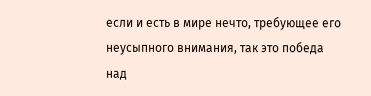если и есть в мире нечто, требующее его неусыпного внимания, так это победа над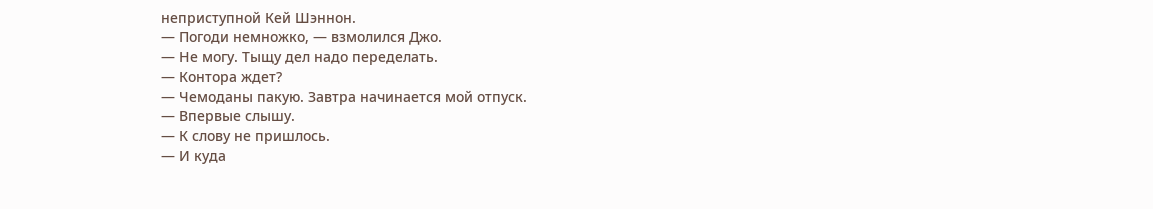неприступной Кей Шэннон.
— Погоди немножко, — взмолился Джо.
— Не могу. Тыщу дел надо переделать.
— Контора ждет?
— Чемоданы пакую. Завтра начинается мой отпуск.
— Впервые слышу.
— К слову не пришлось.
— И куда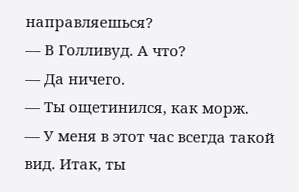направляешься?
— В Голливуд. А что?
— Да ничего.
— Ты ощетинился, как морж.
— У меня в этот час всегда такой вид. Итак, ты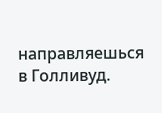направляешься в Голливуд.